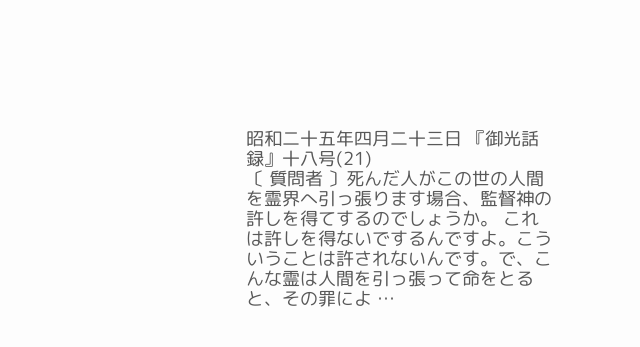昭和二十五年四月二十三日 『御光話録』十八号(21)
〔 質問者 〕死んだ人がこの世の人間を霊界へ引っ張ります場合、監督神の許しを得てするのでしょうか。 これは許しを得ないでするんですよ。こういうことは許されないんです。で、こんな霊は人間を引っ張って命をとると、その罪によ …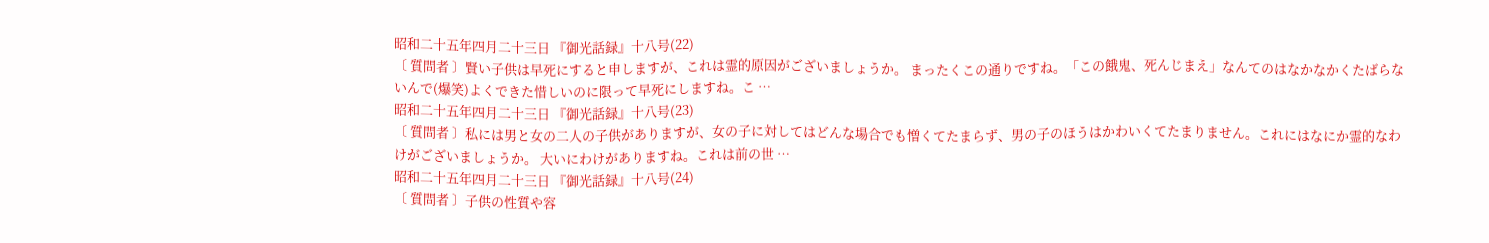昭和二十五年四月二十三日 『御光話録』十八号(22)
〔 質問者 〕賢い子供は早死にすると申しますが、これは霊的原因がございましょうか。 まったくこの通りですね。「この餓鬼、死んじまえ」なんてのはなかなかくたばらないんで(爆笑)よくできた惜しいのに限って早死にしますね。こ …
昭和二十五年四月二十三日 『御光話録』十八号(23)
〔 質問者 〕私には男と女の二人の子供がありますが、女の子に対してはどんな場合でも憎くてたまらず、男の子のほうはかわいくてたまりません。これにはなにか霊的なわけがございましょうか。 大いにわけがありますね。これは前の世 …
昭和二十五年四月二十三日 『御光話録』十八号(24)
〔 質問者 〕子供の性質や容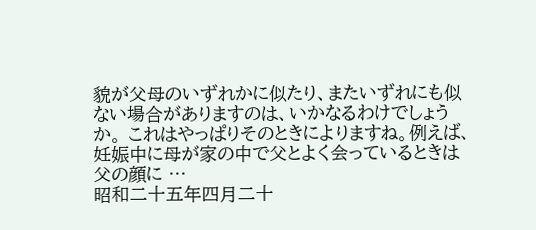貌が父母のいずれかに似たり、またいずれにも似ない場合がありますのは、いかなるわけでしょうか。 これはやっぱりそのときによりますね。例えば、妊娠中に母が家の中で父とよく会っているときは父の顔に …
昭和二十五年四月二十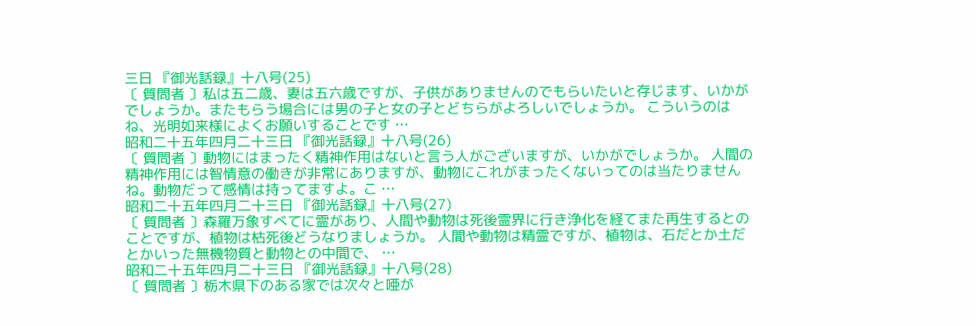三日 『御光話録』十八号(25)
〔 質問者 〕私は五二歳、妻は五六歳ですが、子供がありませんのでもらいたいと存じます、いかがでしょうか。またもらう場合には男の子と女の子とどちらがよろしいでしょうか。 こういうのはね、光明如来様によくお願いすることです …
昭和二十五年四月二十三日 『御光話録』十八号(26)
〔 質問者 〕動物にはまったく精神作用はないと言う人がございますが、いかがでしょうか。 人間の精神作用には智情意の働きが非常にありますが、動物にこれがまったくないってのは当たりませんね。動物だって感情は持ってますよ。こ …
昭和二十五年四月二十三日 『御光話録』十八号(27)
〔 質問者 〕森羅万象すべてに霊があり、人間や動物は死後霊界に行き浄化を経てまた再生するとのことですが、植物は枯死後どうなりましょうか。 人間や動物は精霊ですが、植物は、石だとか土だとかいった無機物質と動物との中間で、 …
昭和二十五年四月二十三日 『御光話録』十八号(28)
〔 質問者 〕栃木県下のある家では次々と唖が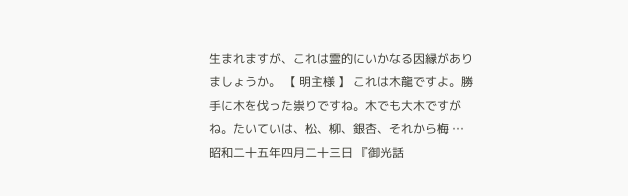生まれますが、これは霊的にいかなる因縁がありましょうか。 【 明主様 】 これは木龍ですよ。勝手に木を伐った祟りですね。木でも大木ですがね。たいていは、松、柳、銀杏、それから梅 …
昭和二十五年四月二十三日 『御光話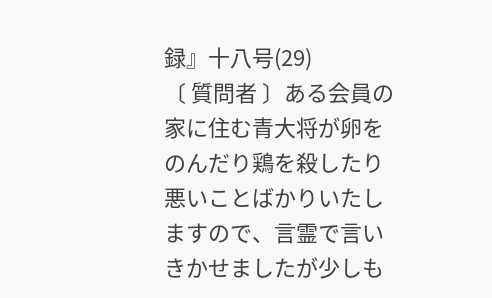録』十八号(29)
〔 質問者 〕ある会員の家に住む青大将が卵をのんだり鶏を殺したり悪いことばかりいたしますので、言霊で言いきかせましたが少しも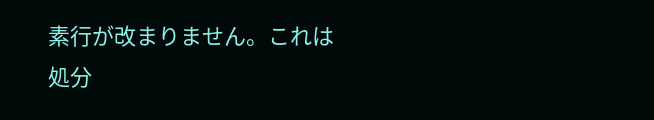素行が改まりません。これは処分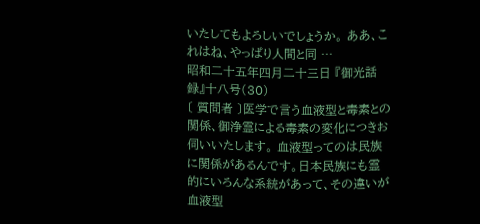いたしてもよろしいでしょうか。 ああ、これはね、やっぱり人間と同 …
昭和二十五年四月二十三日 『御光話録』十八号(30)
〔 質問者 〕医学で言う血液型と毒素との関係、御浄霊による毒素の変化につきお伺いいたします。 血液型ってのは民族に関係があるんです。日本民族にも霊的にいろんな系統があって、その違いが血液型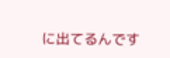に出てるんです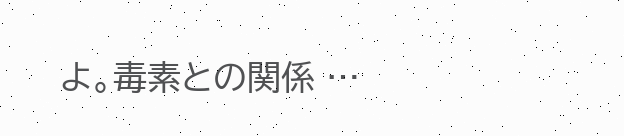よ。毒素との関係 …